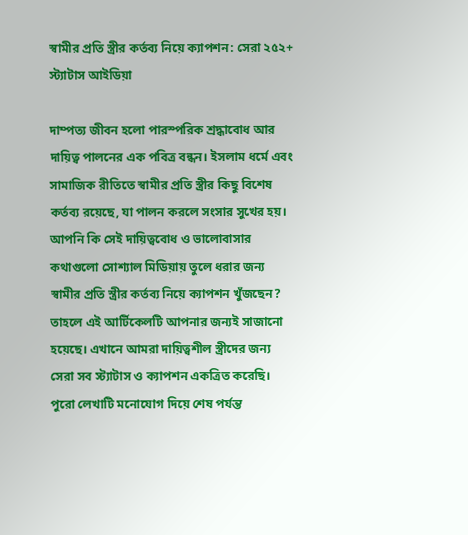স্বামীর প্রতি স্ত্রীর কর্তব্য নিয়ে ক্যাপশন: সেরা ২৫২+ স্ট্যাটাস আইডিয়া

দাম্পত্য জীবন হলো পারস্পরিক শ্রদ্ধাবোধ আর দায়িত্ব পালনের এক পবিত্র বন্ধন। ইসলাম ধর্মে এবং সামাজিক রীতিতে স্বামীর প্রতি স্ত্রীর কিছু বিশেষ কর্তব্য রয়েছে, যা পালন করলে সংসার সুখের হয়। আপনি কি সেই দায়িত্ববোধ ও ভালোবাসার কথাগুলো সোশ্যাল মিডিয়ায় তুলে ধরার জন্য স্বামীর প্রতি স্ত্রীর কর্তব্য নিয়ে ক্যাপশন খুঁজছেন? তাহলে এই আর্টিকেলটি আপনার জন্যই সাজানো হয়েছে। এখানে আমরা দায়িত্বশীল স্ত্রীদের জন্য সেরা সব স্ট্যাটাস ও ক্যাপশন একত্রিত করেছি। পুরো লেখাটি মনোযোগ দিয়ে শেষ পর্যন্ত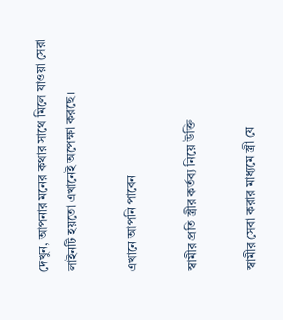দেখুন, আপনার মনের কথার সাথে মিলে যাওয়া সেরা লাইনটি হয়তো এখানেই অপেক্ষা করছে।

এখানে আপনি পাবেন

স্বামীর প্রতি স্ত্রীর কর্তব্য নিয়ে উক্তি

স্বামীর সেবা করার মাধ্যমে স্ত্রী যে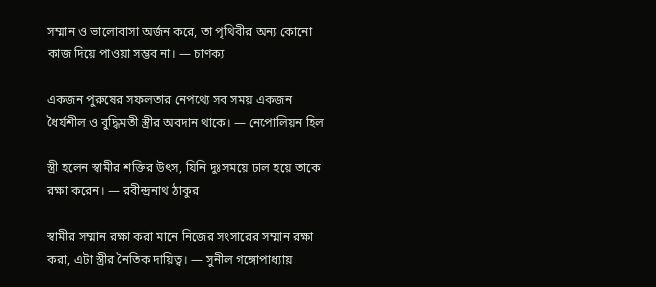সম্মান ও ভালোবাসা অর্জন করে, তা পৃথিবীর অন্য কোনো কাজ দিয়ে পাওয়া সম্ভব না। — চাণক্য

একজন পুরুষের সফলতার নেপথ্যে সব সময় একজন ধৈর্যশীল ও বুদ্ধিমতী স্ত্রীর অবদান থাকে। — নেপোলিয়ন হিল

স্ত্রী হলেন স্বামীর শক্তির উৎস, যিনি দুঃসময়ে ঢাল হয়ে তাকে রক্ষা করেন। — রবীন্দ্রনাথ ঠাকুর

স্বামীর সম্মান রক্ষা করা মানে নিজের সংসারের সম্মান রক্ষা করা, এটা স্ত্রীর নৈতিক দায়িত্ব। — সুনীল গঙ্গোপাধ্যায়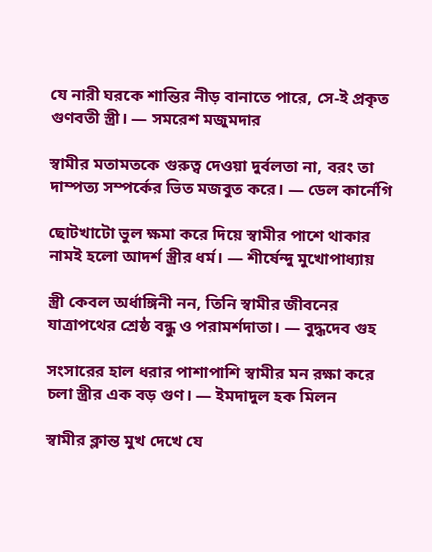যে নারী ঘরকে শান্তির নীড় বানাতে পারে, সে-ই প্রকৃত গুণবতী স্ত্রী। — সমরেশ মজুমদার

স্বামীর মতামতকে গুরুত্ব দেওয়া দুর্বলতা না, বরং তা দাম্পত্য সম্পর্কের ভিত মজবুত করে। — ডেল কার্নেগি

ছোটখাটো ভুল ক্ষমা করে দিয়ে স্বামীর পাশে থাকার নামই হলো আদর্শ স্ত্রীর ধর্ম। — শীর্ষেন্দু মুখোপাধ্যায়

স্ত্রী কেবল অর্ধাঙ্গিনী নন, তিনি স্বামীর জীবনের যাত্রাপথের শ্রেষ্ঠ বন্ধু ও পরামর্শদাতা। — বুদ্ধদেব গুহ

সংসারের হাল ধরার পাশাপাশি স্বামীর মন রক্ষা করে চলা স্ত্রীর এক বড় গুণ। — ইমদাদুল হক মিলন

স্বামীর ক্লান্ত মুখ দেখে যে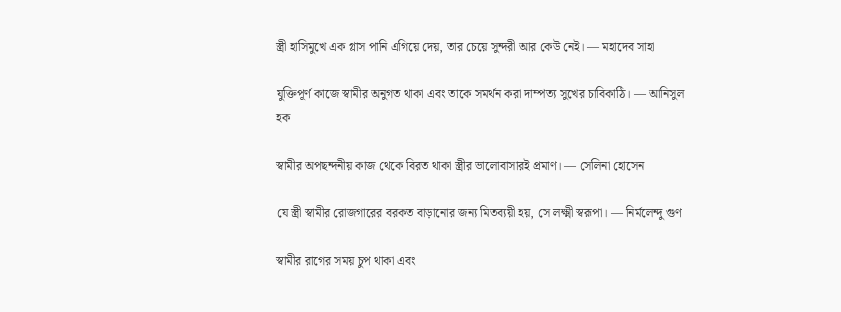স্ত্রী হাসিমুখে এক গ্লাস পানি এগিয়ে দেয়, তার চেয়ে সুন্দরী আর কেউ নেই। — মহাদেব সাহা

যুক্তিপূর্ণ কাজে স্বামীর অনুগত থাকা এবং তাকে সমর্থন করা দাম্পত্য সুখের চাবিকাঠি। — আনিসুল হক

স্বামীর অপছন্দনীয় কাজ থেকে বিরত থাকা স্ত্রীর ভালোবাসারই প্রমাণ। — সেলিনা হোসেন

যে স্ত্রী স্বামীর রোজগারের বরকত বাড়ানোর জন্য মিতব্যয়ী হয়, সে লক্ষ্মী স্বরূপা। — নির্মলেন্দু গুণ

স্বামীর রাগের সময় চুপ থাকা এবং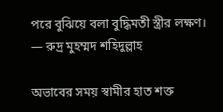পরে বুঝিয়ে বলা বুদ্ধিমতী স্ত্রীর লক্ষণ। — রুদ্র মুহম্মদ শহিদুল্লাহ

অভাবের সময় স্বামীর হাত শক্ত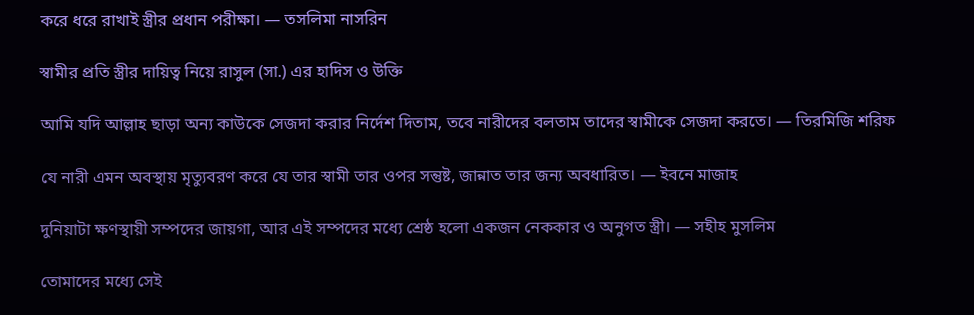করে ধরে রাখাই স্ত্রীর প্রধান পরীক্ষা। — তসলিমা নাসরিন

স্বামীর প্রতি স্ত্রীর দায়িত্ব নিয়ে রাসুল (সা.) এর হাদিস ও উক্তি

আমি যদি আল্লাহ ছাড়া অন্য কাউকে সেজদা করার নির্দেশ দিতাম, তবে নারীদের বলতাম তাদের স্বামীকে সেজদা করতে। — তিরমিজি শরিফ

যে নারী এমন অবস্থায় মৃত্যুবরণ করে যে তার স্বামী তার ওপর সন্তুষ্ট, জান্নাত তার জন্য অবধারিত। — ইবনে মাজাহ

দুনিয়াটা ক্ষণস্থায়ী সম্পদের জায়গা, আর এই সম্পদের মধ্যে শ্রেষ্ঠ হলো একজন নেককার ও অনুগত স্ত্রী। — সহীহ মুসলিম

তোমাদের মধ্যে সেই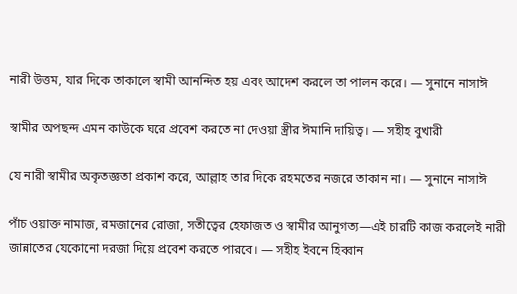নারী উত্তম, যার দিকে তাকালে স্বামী আনন্দিত হয় এবং আদেশ করলে তা পালন করে। — সুনানে নাসাঈ

স্বামীর অপছন্দ এমন কাউকে ঘরে প্রবেশ করতে না দেওয়া স্ত্রীর ঈমানি দায়িত্ব। — সহীহ বুখারী

যে নারী স্বামীর অকৃতজ্ঞতা প্রকাশ করে, আল্লাহ তার দিকে রহমতের নজরে তাকান না। — সুনানে নাসাঈ

পাঁচ ওয়াক্ত নামাজ, রমজানের রোজা, সতীত্বের হেফাজত ও স্বামীর আনুগত্য—এই চারটি কাজ করলেই নারী জান্নাতের যেকোনো দরজা দিয়ে প্রবেশ করতে পারবে। — সহীহ ইবনে হিব্বান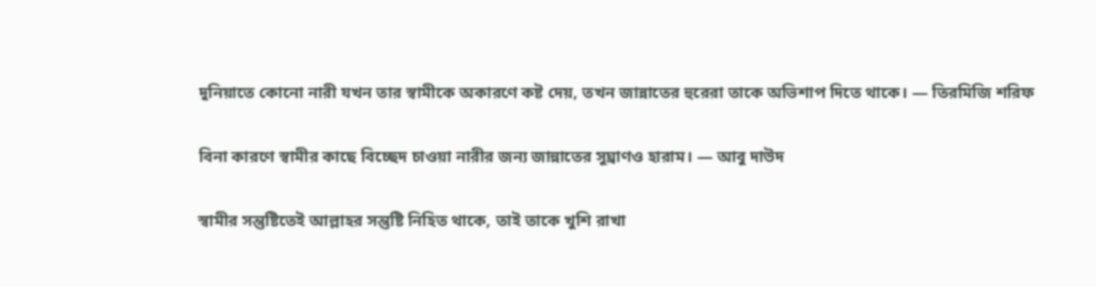দুনিয়াতে কোনো নারী যখন তার স্বামীকে অকারণে কষ্ট দেয়, তখন জান্নাতের হুরেরা তাকে অভিশাপ দিতে থাকে। — তিরমিজি শরিফ

বিনা কারণে স্বামীর কাছে বিচ্ছেদ চাওয়া নারীর জন্য জান্নাতের সুঘ্রাণও হারাম। — আবু দাউদ

স্বামীর সন্তুষ্টিতেই আল্লাহর সন্তুষ্টি নিহিত থাকে, তাই তাকে খুশি রাখা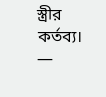স্ত্রীর কর্তব্য। —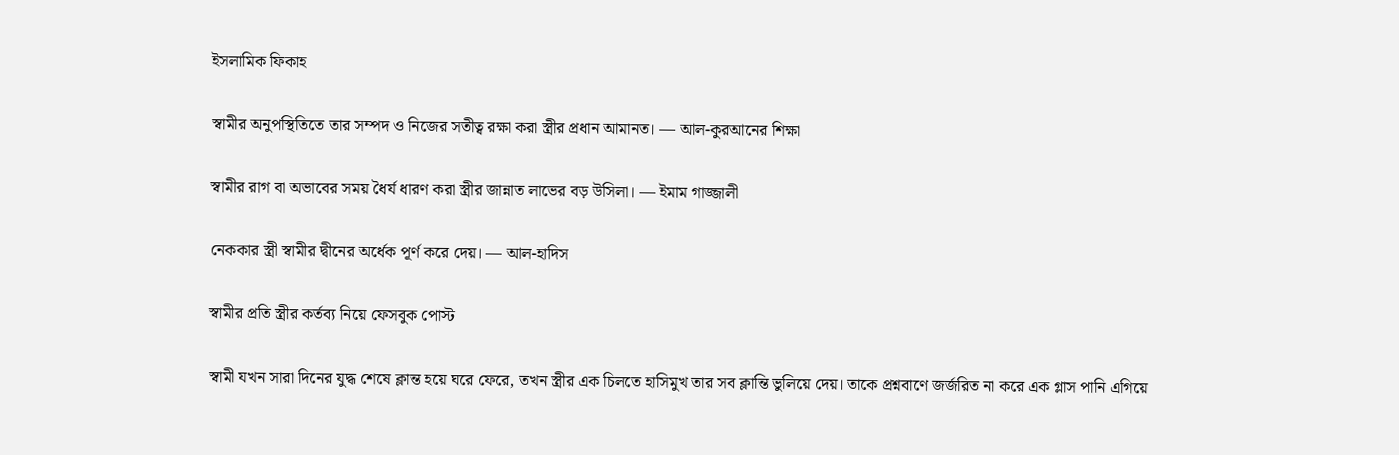ইসলামিক ফিকাহ

স্বামীর অনুপস্থিতিতে তার সম্পদ ও নিজের সতীত্ব রক্ষা করা স্ত্রীর প্রধান আমানত। — আল-কুরআনের শিক্ষা

স্বামীর রাগ বা অভাবের সময় ধৈর্য ধারণ করা স্ত্রীর জান্নাত লাভের বড় উসিলা। — ইমাম গাজ্জালী

নেককার স্ত্রী স্বামীর দ্বীনের অর্ধেক পূর্ণ করে দেয়। — আল-হাদিস

স্বামীর প্রতি স্ত্রীর কর্তব্য নিয়ে ফেসবুক পোস্ট

স্বামী যখন সারা দিনের যুদ্ধ শেষে ক্লান্ত হয়ে ঘরে ফেরে, তখন স্ত্রীর এক চিলতে হাসিমুখ তার সব ক্লান্তি ভুলিয়ে দেয়। তাকে প্রশ্নবাণে জর্জরিত না করে এক গ্লাস পানি এগিয়ে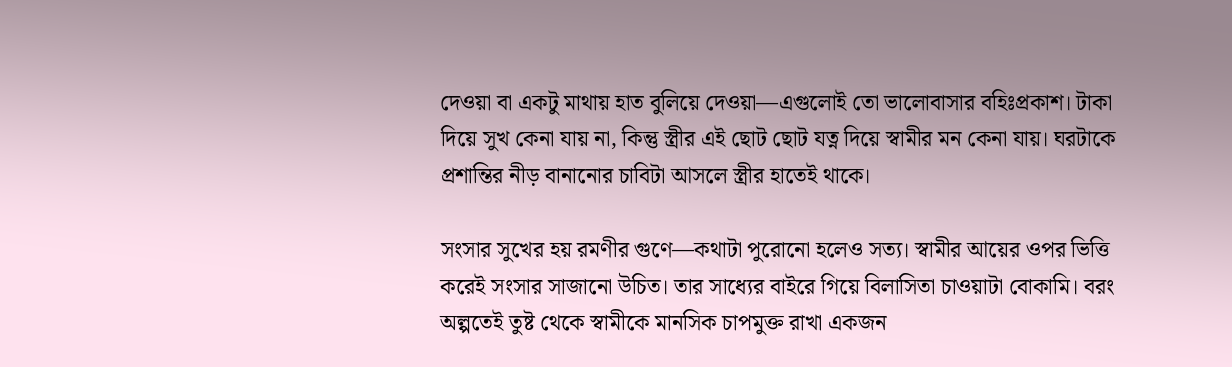দেওয়া বা একটু মাথায় হাত বুলিয়ে দেওয়া—এগুলোই তো ভালোবাসার বহিঃপ্রকাশ। টাকা দিয়ে সুখ কেনা যায় না, কিন্তু স্ত্রীর এই ছোট ছোট যত্ন দিয়ে স্বামীর মন কেনা যায়। ঘরটাকে প্রশান্তির নীড় বানানোর চাবিটা আসলে স্ত্রীর হাতেই থাকে।

সংসার সুখের হয় রমণীর গুণে—কথাটা পুরোনো হলেও সত্য। স্বামীর আয়ের ওপর ভিত্তি করেই সংসার সাজানো উচিত। তার সাধ্যের বাইরে গিয়ে বিলাসিতা চাওয়াটা বোকামি। বরং অল্পতেই তুষ্ট থেকে স্বামীকে মানসিক চাপমুক্ত রাখা একজন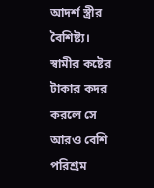আদর্শ স্ত্রীর বৈশিষ্ট্য। স্বামীর কষ্টের টাকার কদর করলে সে আরও বেশি পরিশ্রম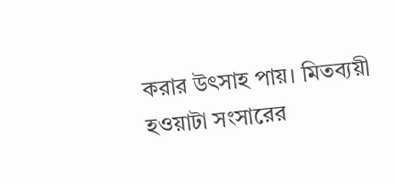করার উৎসাহ পায়। মিতব্যয়ী হওয়াটা সংসারের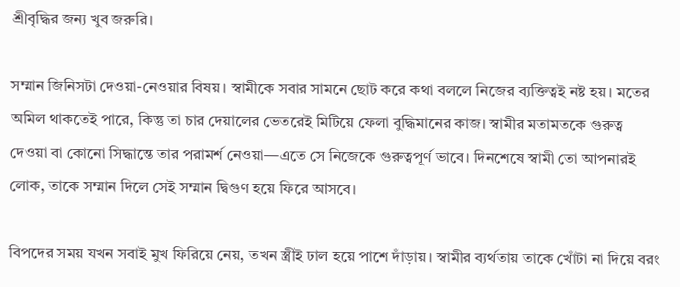শ্রীবৃদ্ধির জন্য খুব জরুরি।

সম্মান জিনিসটা দেওয়া-নেওয়ার বিষয়। স্বামীকে সবার সামনে ছোট করে কথা বললে নিজের ব্যক্তিত্বই নষ্ট হয়। মতের অমিল থাকতেই পারে, কিন্তু তা চার দেয়ালের ভেতরেই মিটিয়ে ফেলা বুদ্ধিমানের কাজ। স্বামীর মতামতকে গুরুত্ব দেওয়া বা কোনো সিদ্ধান্তে তার পরামর্শ নেওয়া—এতে সে নিজেকে গুরুত্বপূর্ণ ভাবে। দিনশেষে স্বামী তো আপনারই লোক, তাকে সম্মান দিলে সেই সম্মান দ্বিগুণ হয়ে ফিরে আসবে।

বিপদের সময় যখন সবাই মুখ ফিরিয়ে নেয়, তখন স্ত্রীই ঢাল হয়ে পাশে দাঁড়ায়। স্বামীর ব্যর্থতায় তাকে খোঁটা না দিয়ে বরং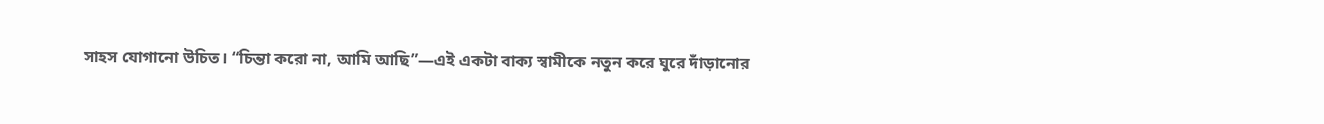সাহস যোগানো উচিত। “চিন্তা করো না, আমি আছি”—এই একটা বাক্য স্বামীকে নতুন করে ঘুরে দাঁড়ানোর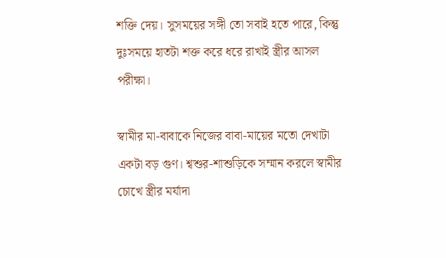শক্তি দেয়। সুসময়ের সঙ্গী তো সবাই হতে পারে, কিন্তু দুঃসময়ে হাতটা শক্ত করে ধরে রাখাই স্ত্রীর আসল পরীক্ষা।

স্বামীর মা-বাবাকে নিজের বাবা-মায়ের মতো দেখাটা একটা বড় গুণ। শ্বশুর-শাশুড়িকে সম্মান করলে স্বামীর চোখে স্ত্রীর মর্যাদা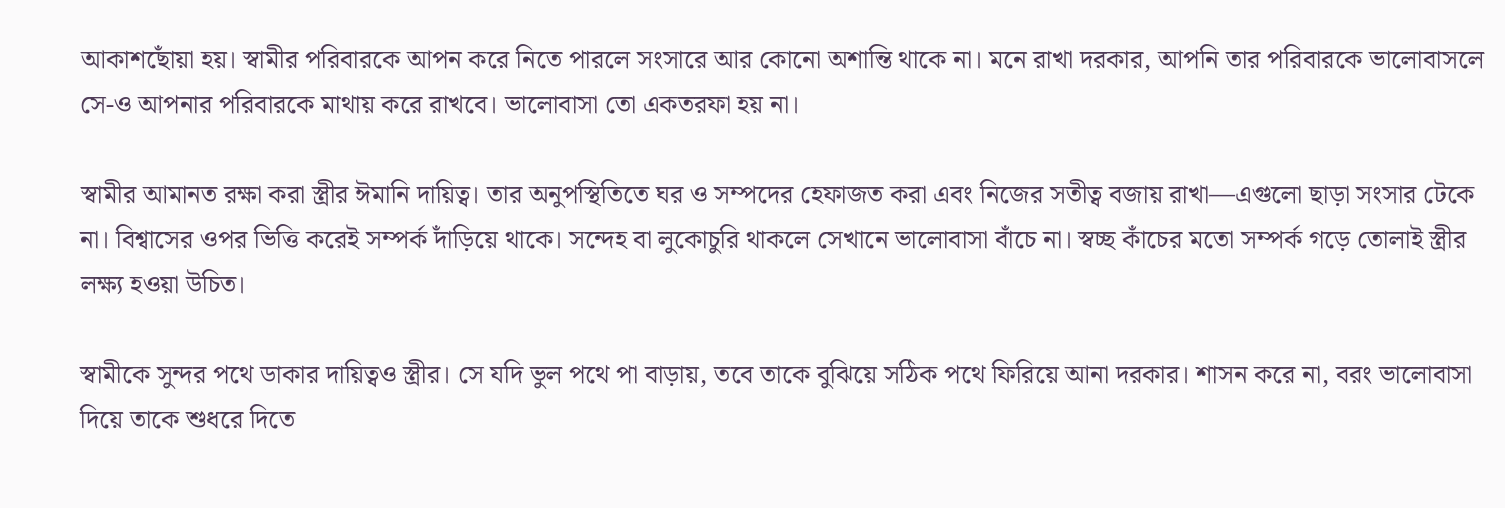আকাশছোঁয়া হয়। স্বামীর পরিবারকে আপন করে নিতে পারলে সংসারে আর কোনো অশান্তি থাকে না। মনে রাখা দরকার, আপনি তার পরিবারকে ভালোবাসলে সে-ও আপনার পরিবারকে মাথায় করে রাখবে। ভালোবাসা তো একতরফা হয় না।

স্বামীর আমানত রক্ষা করা স্ত্রীর ঈমানি দায়িত্ব। তার অনুপস্থিতিতে ঘর ও সম্পদের হেফাজত করা এবং নিজের সতীত্ব বজায় রাখা—এগুলো ছাড়া সংসার টেকে না। বিশ্বাসের ওপর ভিত্তি করেই সম্পর্ক দাঁড়িয়ে থাকে। সন্দেহ বা লুকোচুরি থাকলে সেখানে ভালোবাসা বাঁচে না। স্বচ্ছ কাঁচের মতো সম্পর্ক গড়ে তোলাই স্ত্রীর লক্ষ্য হওয়া উচিত।

স্বামীকে সুন্দর পথে ডাকার দায়িত্বও স্ত্রীর। সে যদি ভুল পথে পা বাড়ায়, তবে তাকে বুঝিয়ে সঠিক পথে ফিরিয়ে আনা দরকার। শাসন করে না, বরং ভালোবাসা দিয়ে তাকে শুধরে দিতে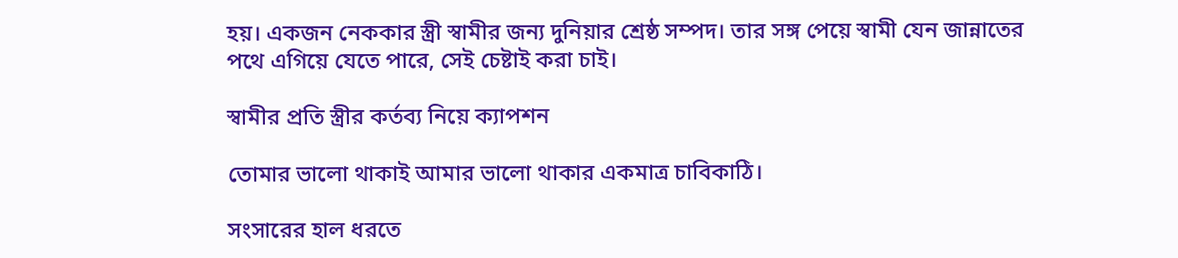হয়। একজন নেককার স্ত্রী স্বামীর জন্য দুনিয়ার শ্রেষ্ঠ সম্পদ। তার সঙ্গ পেয়ে স্বামী যেন জান্নাতের পথে এগিয়ে যেতে পারে, সেই চেষ্টাই করা চাই।

স্বামীর প্রতি স্ত্রীর কর্তব্য নিয়ে ক্যাপশন

তোমার ভালো থাকাই আমার ভালো থাকার একমাত্র চাবিকাঠি।

সংসারের হাল ধরতে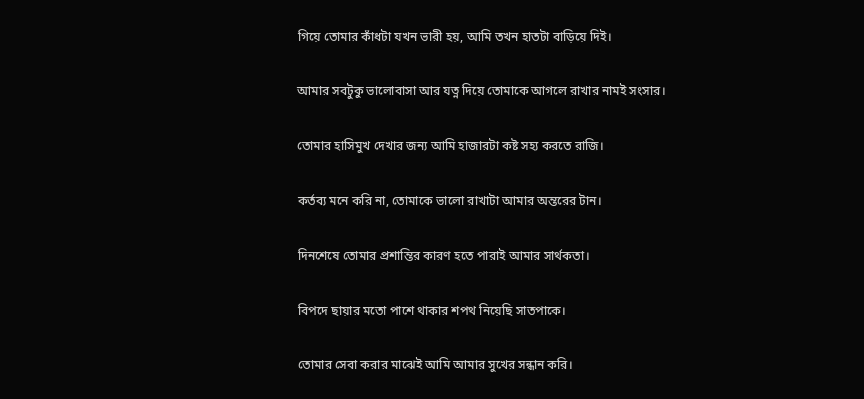গিয়ে তোমার কাঁধটা যখন ভারী হয়, আমি তখন হাতটা বাড়িয়ে দিই।

আমার সবটুকু ভালোবাসা আর যত্ন দিয়ে তোমাকে আগলে রাখার নামই সংসার।

তোমার হাসিমুখ দেখার জন্য আমি হাজারটা কষ্ট সহ্য করতে রাজি।

কর্তব্য মনে করি না, তোমাকে ভালো রাখাটা আমার অন্তরের টান।

দিনশেষে তোমার প্রশান্তির কারণ হতে পারাই আমার সার্থকতা।

বিপদে ছায়ার মতো পাশে থাকার শপথ নিয়েছি সাতপাকে।

তোমার সেবা করার মাঝেই আমি আমার সুখের সন্ধান করি।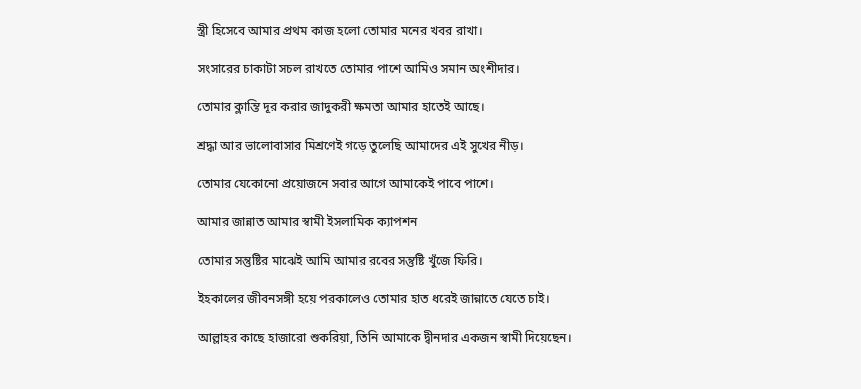স্ত্রী হিসেবে আমার প্রথম কাজ হলো তোমার মনের খবর রাখা।

সংসারের চাকাটা সচল রাখতে তোমার পাশে আমিও সমান অংশীদার।

তোমার ক্লান্তি দূর করার জাদুকরী ক্ষমতা আমার হাতেই আছে।

শ্রদ্ধা আর ভালোবাসার মিশ্রণেই গড়ে তুলেছি আমাদের এই সুখের নীড়।

তোমার যেকোনো প্রয়োজনে সবার আগে আমাকেই পাবে পাশে।

আমার জান্নাত আমার স্বামী ইসলামিক ক্যাপশন

তোমার সন্তুষ্টির মাঝেই আমি আমার রবের সন্তুষ্টি খুঁজে ফিরি।

ইহকালের জীবনসঙ্গী হয়ে পরকালেও তোমার হাত ধরেই জান্নাতে যেতে চাই।

আল্লাহর কাছে হাজারো শুকরিয়া, তিনি আমাকে দ্বীনদার একজন স্বামী দিয়েছেন।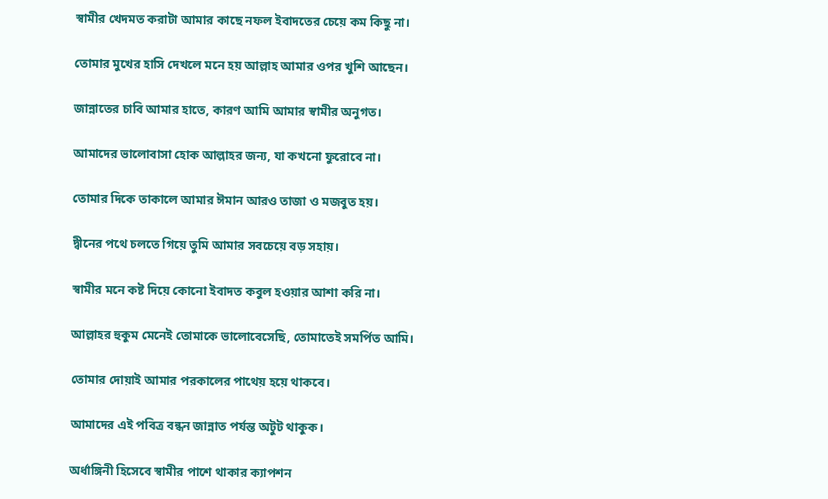স্বামীর খেদমত করাটা আমার কাছে নফল ইবাদতের চেয়ে কম কিছু না।

তোমার মুখের হাসি দেখলে মনে হয় আল্লাহ আমার ওপর খুশি আছেন।

জান্নাতের চাবি আমার হাতে, কারণ আমি আমার স্বামীর অনুগত।

আমাদের ভালোবাসা হোক আল্লাহর জন্য, যা কখনো ফুরোবে না।

তোমার দিকে তাকালে আমার ঈমান আরও তাজা ও মজবুত হয়।

দ্বীনের পথে চলতে গিয়ে তুমি আমার সবচেয়ে বড় সহায়।

স্বামীর মনে কষ্ট দিয়ে কোনো ইবাদত কবুল হওয়ার আশা করি না।

আল্লাহর হুকুম মেনেই তোমাকে ভালোবেসেছি, তোমাতেই সমর্পিত আমি।

তোমার দোয়াই আমার পরকালের পাথেয় হয়ে থাকবে।

আমাদের এই পবিত্র বন্ধন জান্নাত পর্যন্ত অটুট থাকুক।

অর্ধাঙ্গিনী হিসেবে স্বামীর পাশে থাকার ক্যাপশন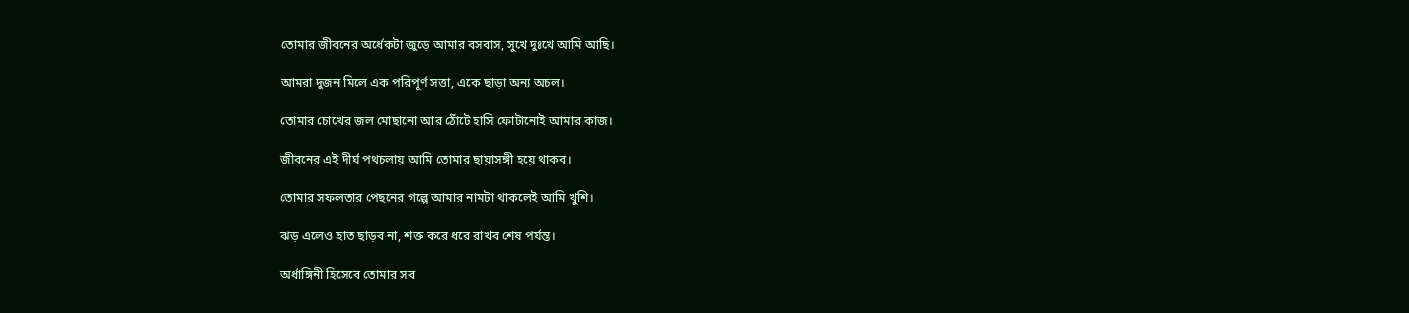তোমার জীবনের অর্ধেকটা জুড়ে আমার বসবাস, সুখে দুঃখে আমি আছি।

আমরা দুজন মিলে এক পরিপূর্ণ সত্তা, একে ছাড়া অন্য অচল।

তোমার চোখের জল মোছানো আর ঠোঁটে হাসি ফোটানোই আমার কাজ।

জীবনের এই দীর্ঘ পথচলায় আমি তোমার ছায়াসঙ্গী হয়ে থাকব।

তোমার সফলতার পেছনের গল্পে আমার নামটা থাকলেই আমি খুশি।

ঝড় এলেও হাত ছাড়ব না, শক্ত করে ধরে রাখব শেষ পর্যন্ত।

অর্ধাঙ্গিনী হিসেবে তোমার সব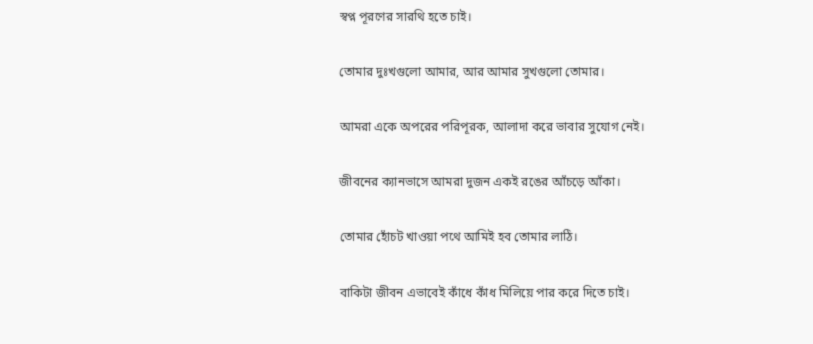স্বপ্ন পূরণের সারথি হতে চাই।

তোমার দুঃখগুলো আমার, আর আমার সুখগুলো তোমার।

আমরা একে অপরের পরিপূরক, আলাদা করে ভাবার সুযোগ নেই।

জীবনের ক্যানভাসে আমরা দুজন একই রঙের আঁচড়ে আঁকা।

তোমার হোঁচট খাওয়া পথে আমিই হব তোমার লাঠি।

বাকিটা জীবন এভাবেই কাঁধে কাঁধ মিলিয়ে পার করে দিতে চাই।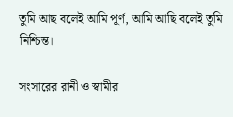তুমি আছ বলেই আমি পূর্ণ, আমি আছি বলেই তুমি নিশ্চিন্ত।

সংসারের রানী ও স্বামীর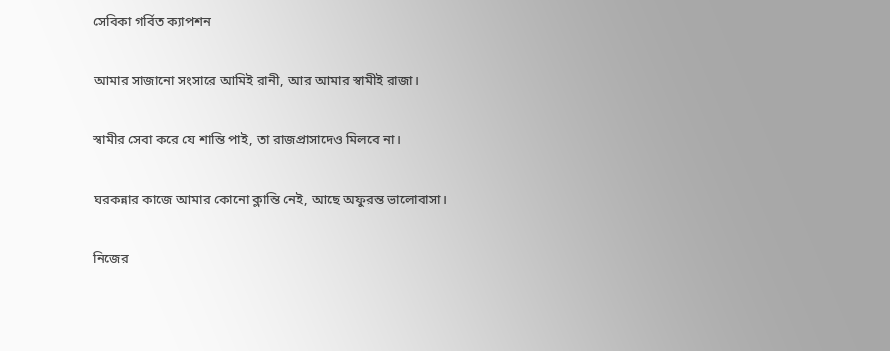সেবিকা গর্বিত ক্যাপশন

আমার সাজানো সংসারে আমিই রানী, আর আমার স্বামীই রাজা।

স্বামীর সেবা করে যে শান্তি পাই, তা রাজপ্রাসাদেও মিলবে না।

ঘরকন্নার কাজে আমার কোনো ক্লান্তি নেই, আছে অফুরন্ত ভালোবাসা।

নিজের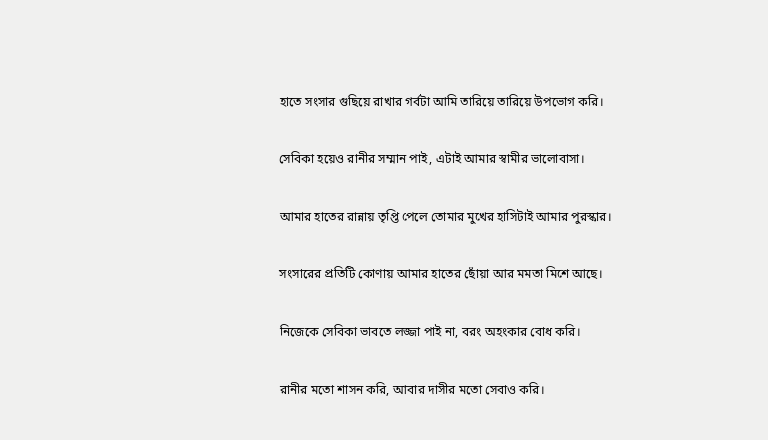হাতে সংসার গুছিয়ে রাখার গর্বটা আমি তারিয়ে তারিয়ে উপভোগ করি।

সেবিকা হয়েও রানীর সম্মান পাই, এটাই আমার স্বামীর ভালোবাসা।

আমার হাতের রান্নায় তৃপ্তি পেলে তোমার মুখের হাসিটাই আমার পুরস্কার।

সংসারের প্রতিটি কোণায় আমার হাতের ছোঁয়া আর মমতা মিশে আছে।

নিজেকে সেবিকা ভাবতে লজ্জা পাই না, বরং অহংকার বোধ করি।

রানীর মতো শাসন করি, আবার দাসীর মতো সেবাও করি।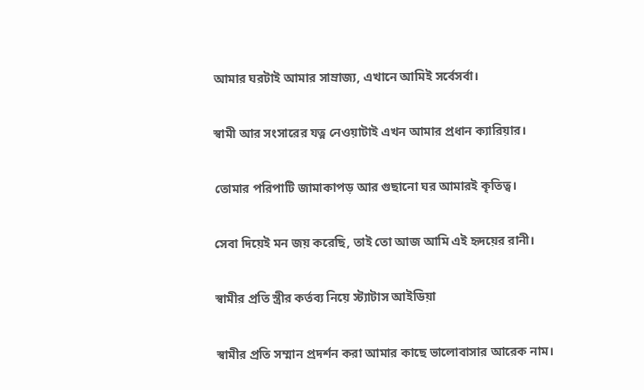আমার ঘরটাই আমার সাম্রাজ্য, এখানে আমিই সর্বেসর্বা।

স্বামী আর সংসারের যত্ন নেওয়াটাই এখন আমার প্রধান ক্যারিয়ার।

তোমার পরিপাটি জামাকাপড় আর গুছানো ঘর আমারই কৃতিত্ব।

সেবা দিয়েই মন জয় করেছি, তাই তো আজ আমি এই হৃদয়ের রানী।

স্বামীর প্রতি স্ত্রীর কর্তব্য নিয়ে স্ট্যাটাস আইডিয়া

স্বামীর প্রতি সম্মান প্রদর্শন করা আমার কাছে ভালোবাসার আরেক নাম।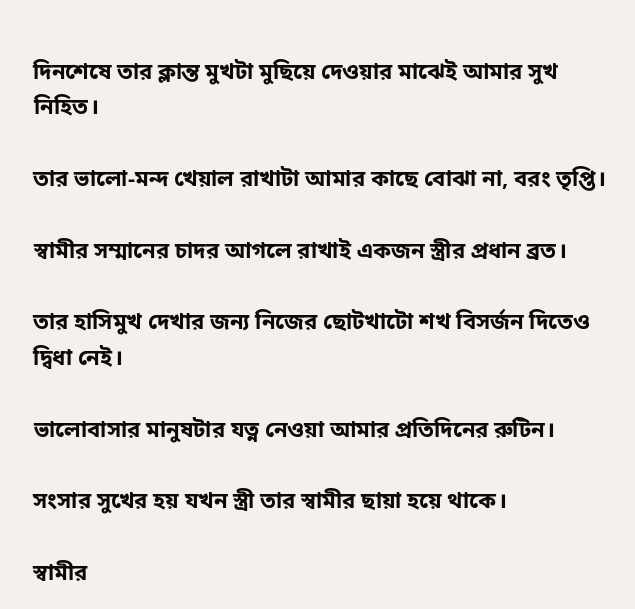দিনশেষে তার ক্লান্ত মুখটা মুছিয়ে দেওয়ার মাঝেই আমার সুখ নিহিত।

তার ভালো-মন্দ খেয়াল রাখাটা আমার কাছে বোঝা না, বরং তৃপ্তি।

স্বামীর সম্মানের চাদর আগলে রাখাই একজন স্ত্রীর প্রধান ব্রত।

তার হাসিমুখ দেখার জন্য নিজের ছোটখাটো শখ বিসর্জন দিতেও দ্বিধা নেই।

ভালোবাসার মানুষটার যত্ন নেওয়া আমার প্রতিদিনের রুটিন।

সংসার সুখের হয় যখন স্ত্রী তার স্বামীর ছায়া হয়ে থাকে।

স্বামীর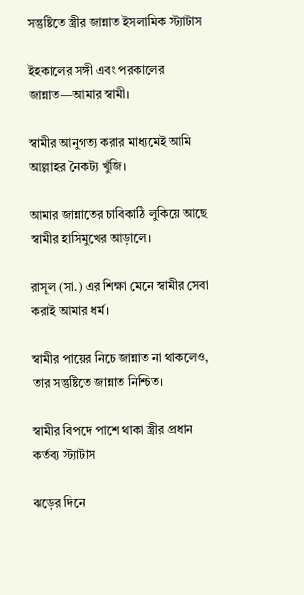সন্তুষ্টিতে স্ত্রীর জান্নাত ইসলামিক স্ট্যাটাস

ইহকালের সঙ্গী এবং পরকালের জান্নাত—আমার স্বামী।

স্বামীর আনুগত্য করার মাধ্যমেই আমি আল্লাহর নৈকট্য খুঁজি।

আমার জান্নাতের চাবিকাঠি লুকিয়ে আছে স্বামীর হাসিমুখের আড়ালে।

রাসূল (সা.) এর শিক্ষা মেনে স্বামীর সেবা করাই আমার ধর্ম।

স্বামীর পায়ের নিচে জান্নাত না থাকলেও, তার সন্তুষ্টিতে জান্নাত নিশ্চিত।

স্বামীর বিপদে পাশে থাকা স্ত্রীর প্রধান কর্তব্য স্ট্যাটাস

ঝড়ের দিনে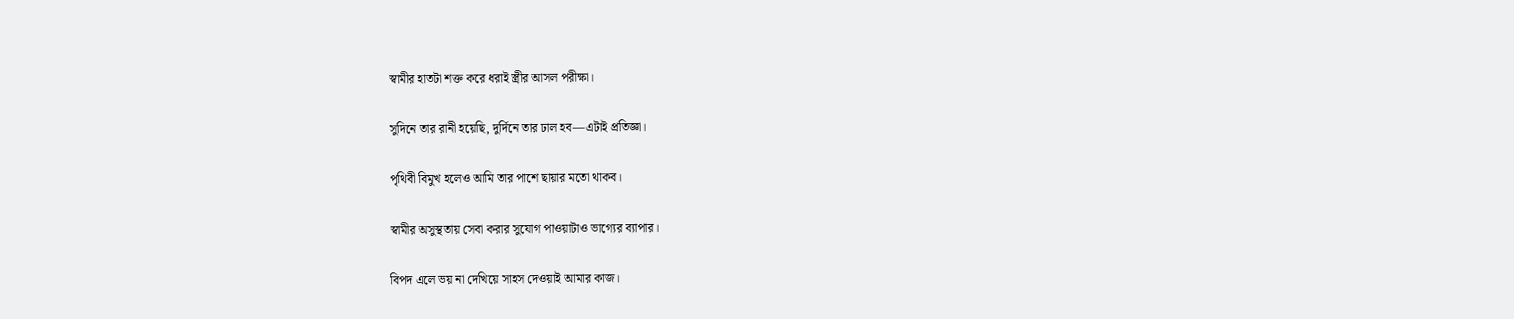স্বামীর হাতটা শক্ত করে ধরাই স্ত্রীর আসল পরীক্ষা।

সুদিনে তার রানী হয়েছি, দুর্দিনে তার ঢাল হব—এটাই প্রতিজ্ঞা।

পৃথিবী বিমুখ হলেও আমি তার পাশে ছায়ার মতো থাকব।

স্বামীর অসুস্থতায় সেবা করার সুযোগ পাওয়াটাও ভাগ্যের ব্যাপার।

বিপদ এলে ভয় না দেখিয়ে সাহস দেওয়াই আমার কাজ।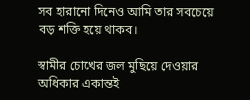সব হারানো দিনেও আমি তার সবচেয়ে বড় শক্তি হয়ে থাকব।

স্বামীর চোখের জল মুছিয়ে দেওয়ার অধিকার একান্তই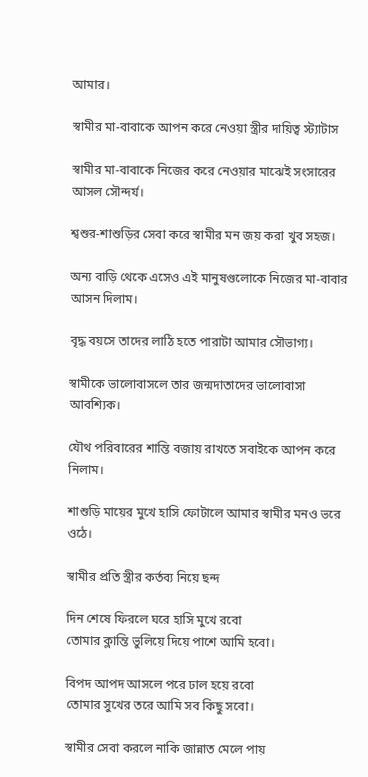আমার।

স্বামীর মা-বাবাকে আপন করে নেওয়া স্ত্রীর দায়িত্ব স্ট্যাটাস

স্বামীর মা-বাবাকে নিজের করে নেওয়ার মাঝেই সংসারের আসল সৌন্দর্য।

শ্বশুর-শাশুড়ির সেবা করে স্বামীর মন জয় করা খুব সহজ।

অন্য বাড়ি থেকে এসেও এই মানুষগুলোকে নিজের মা-বাবার আসন দিলাম।

বৃদ্ধ বয়সে তাদের লাঠি হতে পারাটা আমার সৌভাগ্য।

স্বামীকে ভালোবাসলে তার জন্মদাতাদের ভালোবাসা আবশ্যিক।

যৌথ পরিবারের শান্তি বজায় রাখতে সবাইকে আপন করে নিলাম।

শাশুড়ি মায়ের মুখে হাসি ফোটালে আমার স্বামীর মনও ভরে ওঠে।

স্বামীর প্রতি স্ত্রীর কর্তব্য নিয়ে ছন্দ

দিন শেষে ফিরলে ঘরে হাসি মুখে রবো
তোমার ক্লান্তি ভুলিয়ে দিয়ে পাশে আমি হবো।

বিপদ আপদ আসলে পরে ঢাল হয়ে রবো
তোমার সুখের তরে আমি সব কিছু সবো।

স্বামীর সেবা করলে নাকি জান্নাত মেলে পায়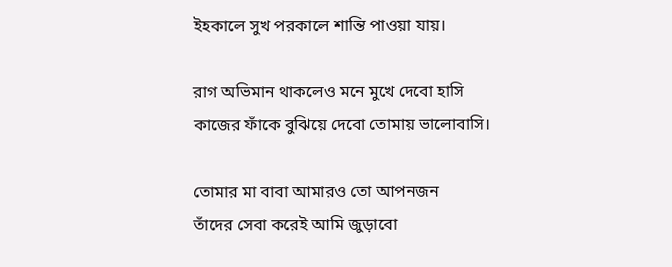ইহকালে সুখ পরকালে শান্তি পাওয়া যায়।

রাগ অভিমান থাকলেও মনে মুখে দেবো হাসি
কাজের ফাঁকে বুঝিয়ে দেবো তোমায় ভালোবাসি।

তোমার মা বাবা আমারও তো আপনজন
তাঁদের সেবা করেই আমি জুড়াবো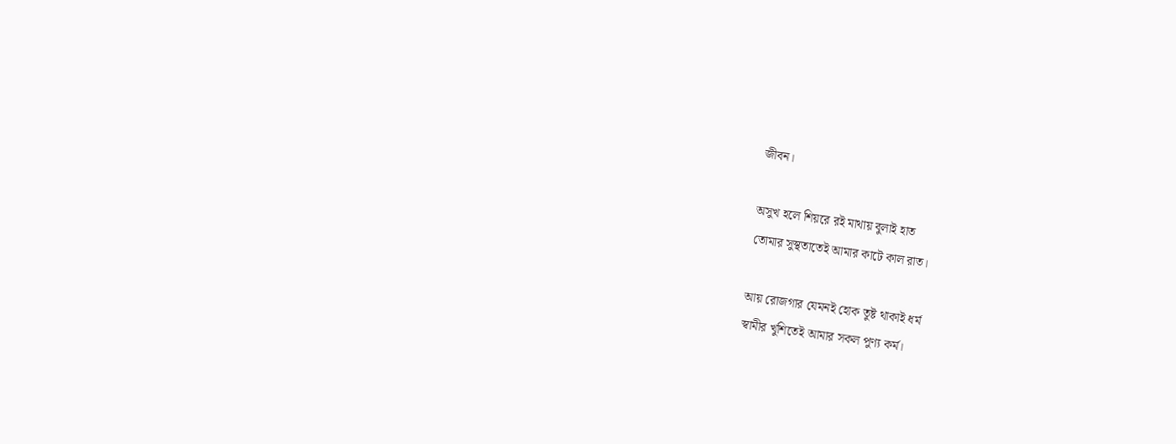জীবন।

অসুখ হলে শিয়রে রই মাথায় বুলাই হাত
তোমার সুস্থতাতেই আমার কাটে কাল রাত।

আয় রোজগার যেমনই হোক তুষ্ট থাকাই ধর্ম
স্বামীর খুশিতেই আমার সকল পুণ্য কর্ম।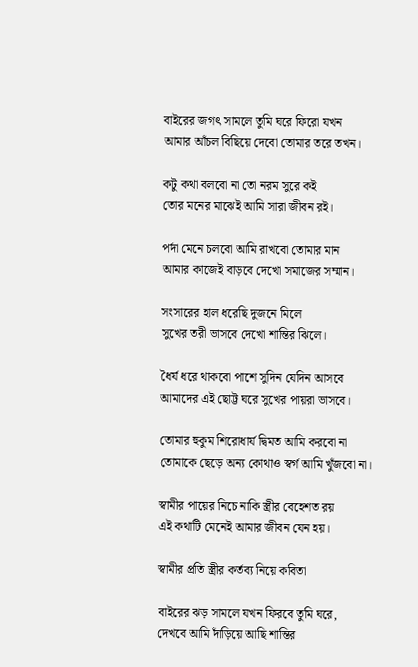বাইরের জগৎ সামলে তুমি ঘরে ফিরো যখন
আমার আঁচল বিছিয়ে দেবো তোমার তরে তখন।

কটু কথা বলবো না তো নরম সুরে কই
তোর মনের মাঝেই আমি সারা জীবন রই।

পর্দা মেনে চলবো আমি রাখবো তোমার মান
আমার কাজেই বাড়বে দেখো সমাজের সম্মান।

সংসারের হাল ধরেছি দুজনে মিলে
সুখের তরী ভাসবে দেখো শান্তির ঝিলে।

ধৈর্য ধরে থাকবো পাশে সুদিন যেদিন আসবে
আমাদের এই ছোট্ট ঘরে সুখের পায়রা ভাসবে।

তোমার হুকুম শিরোধার্য দ্বিমত আমি করবো না
তোমাকে ছেড়ে অন্য কোথাও স্বর্গ আমি খুঁজবো না।

স্বামীর পায়ের নিচে নাকি স্ত্রীর বেহেশত রয়
এই কথাটি মেনেই আমার জীবন যেন হয়।

স্বামীর প্রতি স্ত্রীর কর্তব্য নিয়ে কবিতা

বাইরের ঝড় সামলে যখন ফিরবে তুমি ঘরে,
দেখবে আমি দাঁড়িয়ে আছি শান্তির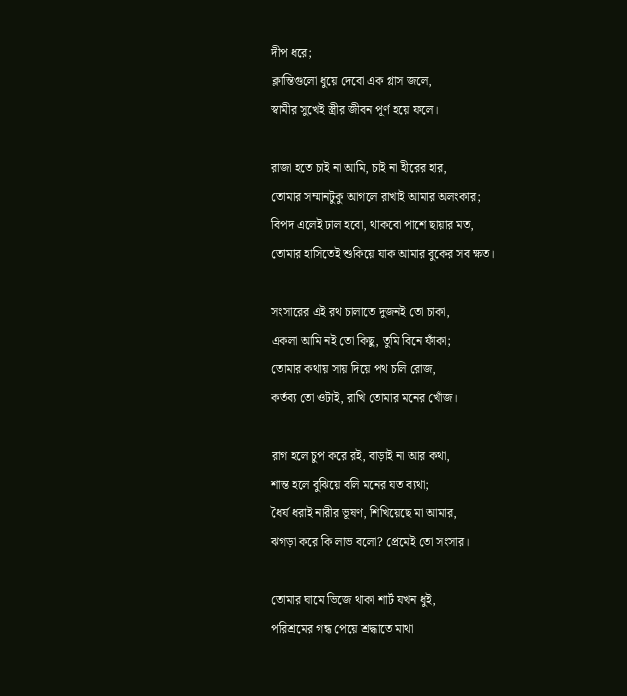দীপ ধরে;
ক্লান্তিগুলো ধুয়ে দেবো এক গ্লাস জলে,
স্বামীর সুখেই স্ত্রীর জীবন পূর্ণ হয়ে ফলে।

রাজা হতে চাই না আমি, চাই না হীরের হার,
তোমার সম্মানটুকু আগলে রাখাই আমার অলংকার;
বিপদ এলেই ঢাল হবো, থাকবো পাশে ছায়ার মত,
তোমার হাসিতেই শুকিয়ে যাক আমার বুকের সব ক্ষত।

সংসারের এই রথ চালাতে দুজনই তো চাকা,
একলা আমি নই তো কিছু, তুমি বিনে ফাঁকা;
তোমার কথায় সায় দিয়ে পথ চলি রোজ,
কর্তব্য তো ওটাই, রাখি তোমার মনের খোঁজ।

রাগ হলে চুপ করে রই, বাড়াই না আর কথা,
শান্ত হলে বুঝিয়ে বলি মনের যত ব্যথা;
ধৈর্য ধরাই নারীর ভূষণ, শিখিয়েছে মা আমার,
ঝগড়া করে কি লাভ বলো? প্রেমেই তো সংসার।

তোমার ঘামে ভিজে থাকা শার্ট যখন ধুই,
পরিশ্রমের গন্ধ পেয়ে শ্রদ্ধাতে মাথা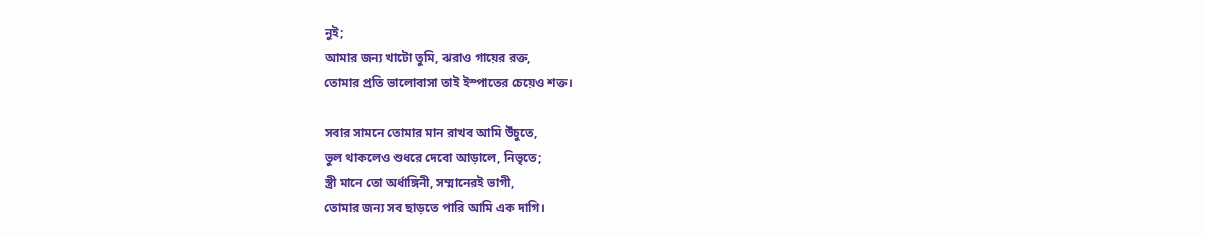নুই;
আমার জন্য খাটো তুমি, ঝরাও গায়ের রক্ত,
তোমার প্রতি ভালোবাসা তাই ইস্পাতের চেয়েও শক্ত।

সবার সামনে তোমার মান রাখব আমি উঁচুতে,
ভুল থাকলেও শুধরে দেবো আড়ালে, নিভৃতে;
স্ত্রী মানে তো অর্ধাঙ্গিনী, সম্মানেরই ভাগী,
তোমার জন্য সব ছাড়তে পারি আমি এক দাগি।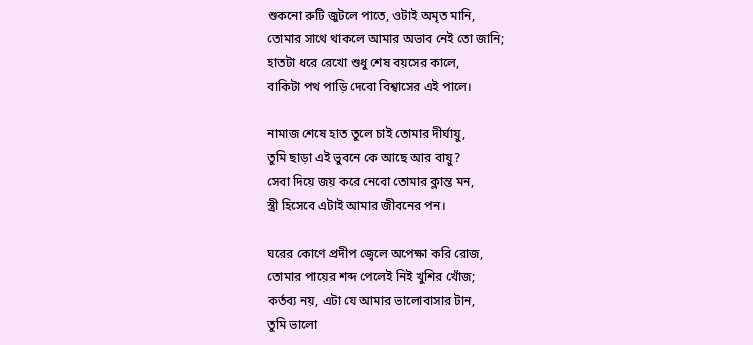শুকনো রুটি জুটলে পাতে, ওটাই অমৃত মানি,
তোমার সাথে থাকলে আমার অভাব নেই তো জানি;
হাতটা ধরে রেখো শুধু শেষ বয়সের কালে,
বাকিটা পথ পাড়ি দেবো বিশ্বাসের এই পালে।

নামাজ শেষে হাত তুলে চাই তোমার দীর্ঘায়ু,
তুমি ছাড়া এই ভুবনে কে আছে আর বায়ু?
সেবা দিয়ে জয় করে নেবো তোমার ক্লান্ত মন,
স্ত্রী হিসেবে এটাই আমার জীবনের পন।

ঘরের কোণে প্রদীপ জ্বেলে অপেক্ষা করি রোজ,
তোমার পায়ের শব্দ পেলেই নিই খুশির খোঁজ;
কর্তব্য নয়, এটা যে আমার ভালোবাসার টান,
তুমি ভালো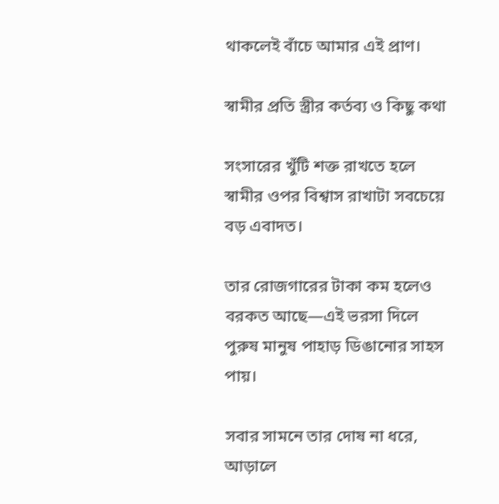থাকলেই বাঁচে আমার এই প্রাণ।

স্বামীর প্রতি স্ত্রীর কর্তব্য ও কিছু কথা

সংসারের খুঁটি শক্ত রাখতে হলে স্বামীর ওপর বিশ্বাস রাখাটা সবচেয়ে বড় এবাদত।

তার রোজগারের টাকা কম হলেও বরকত আছে—এই ভরসা দিলে পুরুষ মানুষ পাহাড় ডিঙানোর সাহস পায়।

সবার সামনে তার দোষ না ধরে, আড়ালে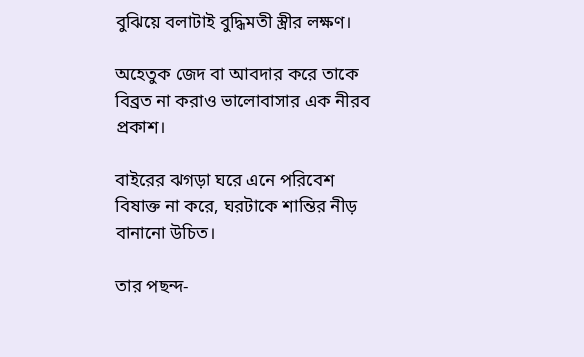বুঝিয়ে বলাটাই বুদ্ধিমতী স্ত্রীর লক্ষণ।

অহেতুক জেদ বা আবদার করে তাকে বিব্রত না করাও ভালোবাসার এক নীরব প্রকাশ।

বাইরের ঝগড়া ঘরে এনে পরিবেশ বিষাক্ত না করে, ঘরটাকে শান্তির নীড় বানানো উচিত।

তার পছন্দ-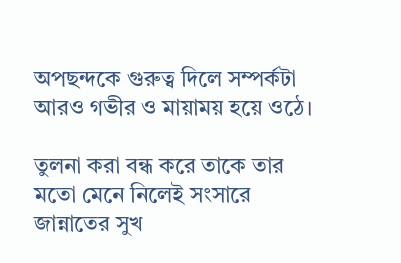অপছন্দকে গুরুত্ব দিলে সম্পর্কটা আরও গভীর ও মায়াময় হয়ে ওঠে।

তুলনা করা বন্ধ করে তাকে তার মতো মেনে নিলেই সংসারে জান্নাতের সুখ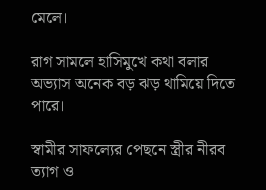মেলে।

রাগ সামলে হাসিমুখে কথা বলার অভ্যাস অনেক বড় ঝড় থামিয়ে দিতে পারে।

স্বামীর সাফল্যের পেছনে স্ত্রীর নীরব ত্যাগ ও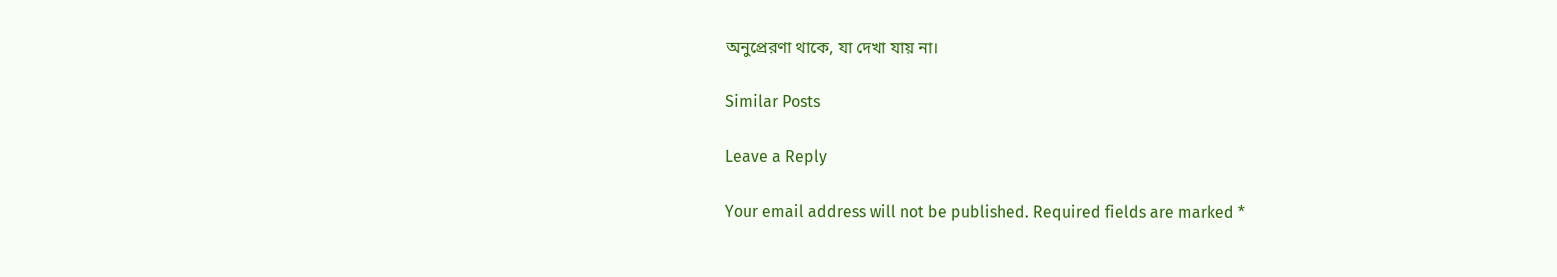অনুপ্রেরণা থাকে, যা দেখা যায় না।

Similar Posts

Leave a Reply

Your email address will not be published. Required fields are marked *